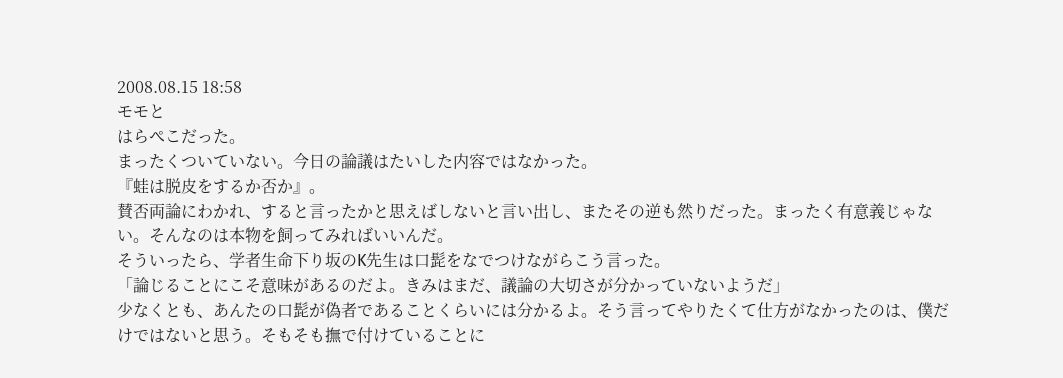2008.08.15 18:58
モモと
はらぺこだった。
まったくついていない。今日の論議はたいした内容ではなかった。
『蛙は脱皮をするか否か』。
賛否両論にわかれ、すると言ったかと思えばしないと言い出し、またその逆も然りだった。まったく有意義じゃない。そんなのは本物を飼ってみればいいんだ。
そういったら、学者生命下り坂のK先生は口髭をなでつけながらこう言った。
「論じることにこそ意味があるのだよ。きみはまだ、議論の大切さが分かっていないようだ」
少なくとも、あんたの口髭が偽者であることくらいには分かるよ。そう言ってやりたくて仕方がなかったのは、僕だけではないと思う。そもそも撫で付けていることに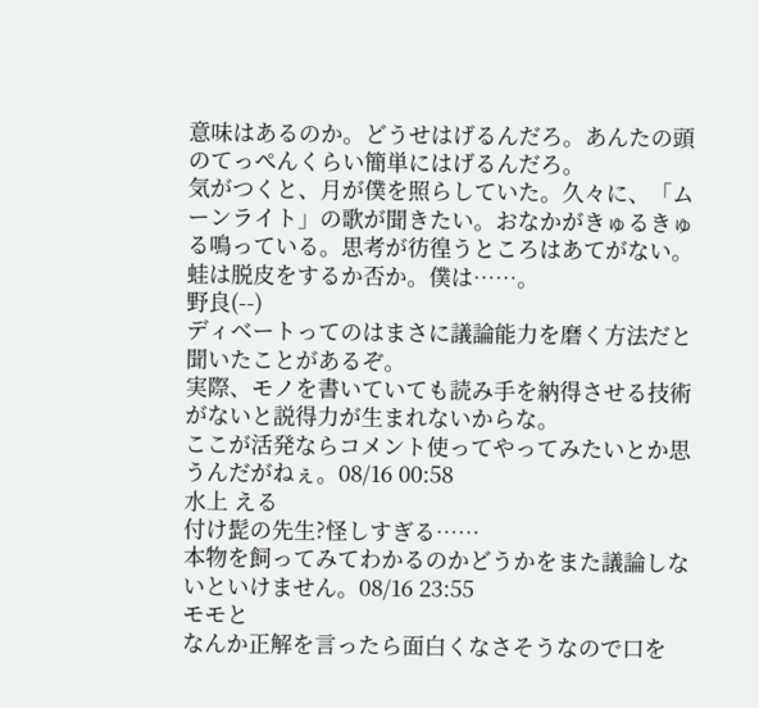意味はあるのか。どうせはげるんだろ。あんたの頭のてっぺんくらい簡単にはげるんだろ。
気がつくと、月が僕を照らしていた。久々に、「ムーンライト」の歌が聞きたい。おなかがきゅるきゅる鳴っている。思考が彷徨うところはあてがない。
蛙は脱皮をするか否か。僕は……。
野良(--)
ディベートってのはまさに議論能力を磨く方法だと聞いたことがあるぞ。
実際、モノを書いていても読み手を納得させる技術がないと説得力が生まれないからな。
ここが活発ならコメント使ってやってみたいとか思うんだがねぇ。08/16 00:58
水上 える
付け髭の先生?怪しすぎる……
本物を飼ってみてわかるのかどうかをまた議論しないといけません。08/16 23:55
モモと
なんか正解を言ったら面白くなさそうなので口を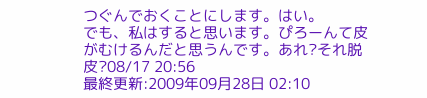つぐんでおくことにします。はい。
でも、私はすると思います。ぴろーんて皮がむけるんだと思うんです。あれ?それ脱皮?08/17 20:56
最終更新:2009年09月28日 02:10